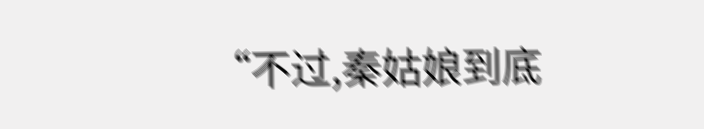“不过,秦姑娘到底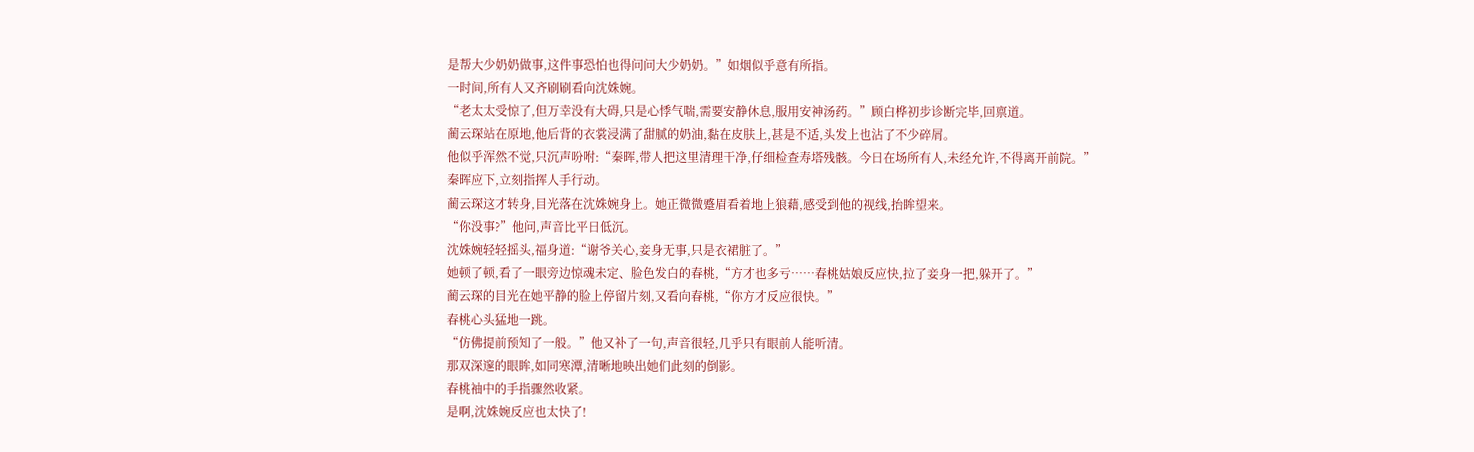是帮大少奶奶做事,这件事恐怕也得问问大少奶奶。”如烟似乎意有所指。
一时间,所有人又齐刷刷看向沈姝婉。
“老太太受惊了,但万幸没有大碍,只是心悸气喘,需要安静休息,服用安神汤药。”顾白桦初步诊断完毕,回禀道。
蔺云琛站在原地,他后背的衣裳浸满了甜腻的奶油,黏在皮肤上,甚是不适,头发上也沾了不少碎屑。
他似乎浑然不觉,只沉声吩咐:“秦晖,带人把这里清理干净,仔细检查寿塔残骸。今日在场所有人,未经允许,不得离开前院。”
秦晖应下,立刻指挥人手行动。
蔺云琛这才转身,目光落在沈姝婉身上。她正微微蹙眉看着地上狼藉,感受到他的视线,抬眸望来。
“你没事?”他问,声音比平日低沉。
沈姝婉轻轻摇头,福身道:“谢爷关心,妾身无事,只是衣裙脏了。”
她顿了顿,看了一眼旁边惊魂未定、脸色发白的春桃,“方才也多亏……春桃姑娘反应快,拉了妾身一把,躲开了。”
蔺云琛的目光在她平静的脸上停留片刻,又看向春桃,“你方才反应很快。”
春桃心头猛地一跳。
“仿佛提前预知了一般。”他又补了一句,声音很轻,几乎只有眼前人能听清。
那双深邃的眼眸,如同寒潭,清晰地映出她们此刻的倒影。
春桃袖中的手指骤然收紧。
是啊,沈姝婉反应也太快了!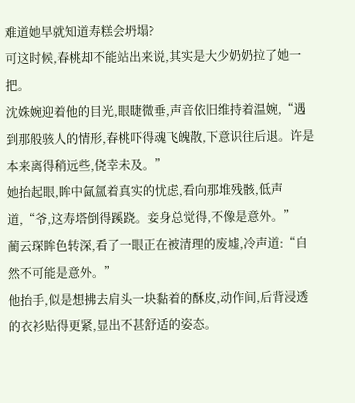难道她早就知道寿糕会坍塌?
可这时候,春桃却不能站出来说,其实是大少奶奶拉了她一把。
沈姝婉迎着他的目光,眼睫微垂,声音依旧维持着温婉,“遇到那般骇人的情形,春桃吓得魂飞魄散,下意识往后退。许是本来离得稍远些,侥幸未及。”
她抬起眼,眸中氤氲着真实的忧虑,看向那堆残骸,低声道,“爷,这寿塔倒得蹊跷。妾身总觉得,不像是意外。”
蔺云琛眸色转深,看了一眼正在被清理的废墟,冷声道:“自然不可能是意外。”
他抬手,似是想拂去肩头一块黏着的酥皮,动作间,后背浸透的衣衫贴得更紧,显出不甚舒适的姿态。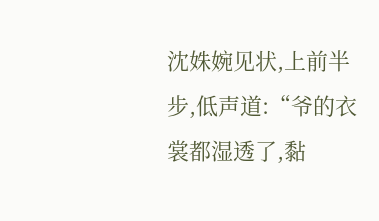沈姝婉见状,上前半步,低声道:“爷的衣裳都湿透了,黏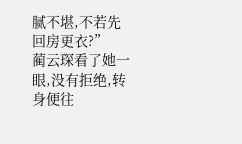腻不堪,不若先回房更衣?”
蔺云琛看了她一眼,没有拒绝,转身便往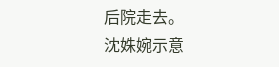后院走去。
沈姝婉示意